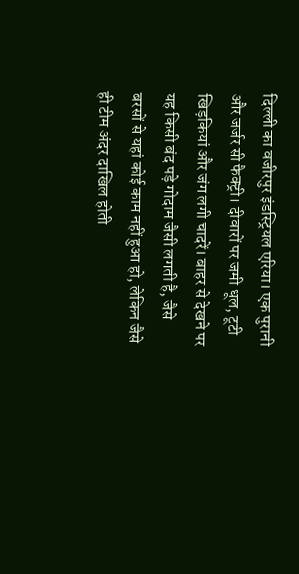दिल्ली का वजीरपुर इंडस्ट्रियल एरिया। एक पुरानी और जर्जर सी फैक्ट्री। दीवारों पर जमी धूल, टूटी खिड़कियां और जंग लगी चादरें। बाहर से देखने पर यह किसी बंद पड़े गोदाम जैसी लगती है, जैसे बरसों से यहां कोई काम नहीं हुआ हो, लेकिन जैसे ही टीम अंदर दाखिल होती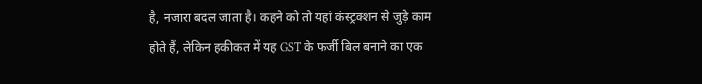है, नजारा बदल जाता है। कहने को तो यहां कंस्ट्रक्शन से जुड़े काम होते हैं, लेकिन हकीकत में यह GST के फर्जी बिल बनाने का एक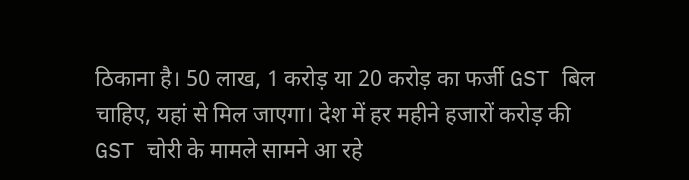ठिकाना है। 50 लाख, 1 करोड़ या 20 करोड़ का फर्जी GST बिल चाहिए, यहां से मिल जाएगा। देश में हर महीने हजारों करोड़ की GST चोरी के मामले सामने आ रहे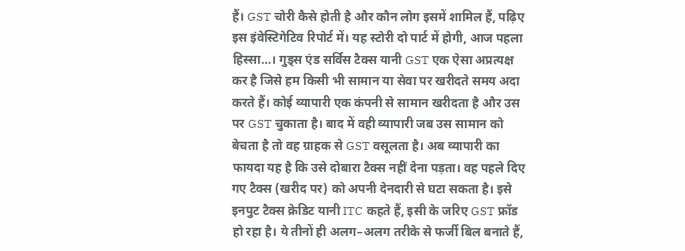हैं। GST चोरी कैसे होती है और कौन लोग इसमें शामिल हैं, पढ़िए इस इंवेस्टिगेटिव रिपोर्ट में। यह स्टोरी दो पार्ट में होगी, आज पहला हिस्सा…। गुड्स एंड सर्विस टैक्स यानी GST एक ऐसा अप्रत्यक्ष कर है जिसे हम किसी भी सामान या सेवा पर खरीदते समय अदा करते हैं। कोई व्यापारी एक कंपनी से सामान खरीदता है और उस पर GST चुकाता है। बाद में वही व्यापारी जब उस सामान को बेचता है तो वह ग्राहक से GST वसूलता है। अब व्यापारी का फायदा यह है कि उसे दोबारा टैक्स नहीं देना पड़ता। वह पहले दिए गए टैक्स (खरीद पर) को अपनी देनदारी से घटा सकता है। इसे इनपुट टैक्स क्रेडिट यानी ITC कहते हैं, इसी के जरिए GST फ्रॉड हो रहा है। ये तीनों ही अलग–अलग तरीके से फर्जी बिल बनाते हैं,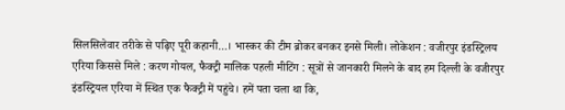सिलसिलेवार तरीके से पढ़िए पूरी कहानी…। भास्कर की टीम ब्रोकर बनकर इनसे मिली। लोकेशन : वजीरपुर इंडस्ट्रिलय एरिया किससे मिले : करण गोयल, फैक्ट्री मालिक पहली मीटिंग : सूत्रों से जानकारी मिलने के बाद हम दिल्ली के वजीरपुर इंडस्ट्रियल एरिया में स्थित एक फैक्ट्री में पहुंचे। हमें पता चला था कि,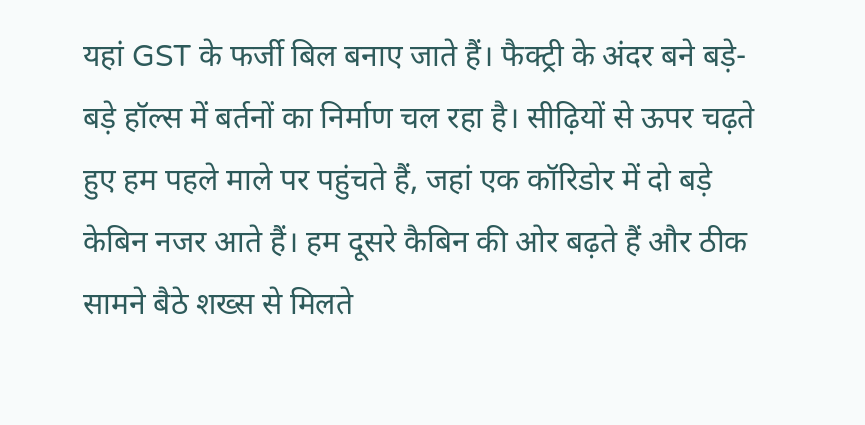यहां GST के फर्जी बिल बनाए जाते हैं। फैक्ट्री के अंदर बने बड़े-बड़े हॉल्स में बर्तनों का निर्माण चल रहा है। सीढ़ियों से ऊपर चढ़ते हुए हम पहले माले पर पहुंचते हैं, जहां एक कॉरिडोर में दो बड़े केबिन नजर आते हैं। हम दूसरे कैबिन की ओर बढ़ते हैं और ठीक सामने बैठे शख्स से मिलते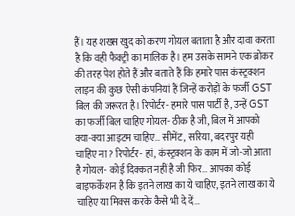हैं। यह शख्स खुद को करण गोयल बताता है और दावा करता है कि वही फैक्ट्री का मालिक है। हम उसके सामने एक ब्रोकर की तरह पेश होते हैं और बताते हैं कि हमारे पास कंस्ट्रक्शन लाइन की कुछ ऐसी कंपनियां हैं जिन्हें करोड़ों के फर्जी GST बिल की जरूरत है। रिपोर्टर- हमारे पास पार्टी है, उन्हें GST का फर्जी बिल चाहिए गोयल- ठीक है जी, बिल में आपको क्या-क्या आइटम चाहिए… सीमेंट, सरिया, बदरपुर यही चाहिए ना ? रिपोर्टर- हां, कंस्ट्रक्शन के काम में जो-जो आता है गोयल- कोई दिक्कत नहीं है जी फिर… आपका कोई बाइफर्केशन है कि इतने लाख का ये चाहिए, इतने लाख का ये चाहिए या मिक्स करके कैसे भी दे दें…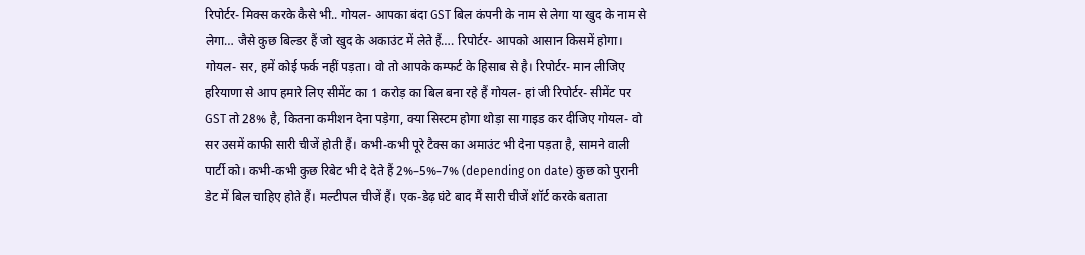रिपोर्टर- मिक्स करके कैसे भी.. गोयल- आपका बंदा GST बिल कंपनी के नाम से लेगा या खुद के नाम से लेगा… जैसे कुछ बिल्डर हैं जो खुद के अकाउंट में लेते हैं…. रिपोर्टर- आपको आसान किसमें होगा। गोयल- सर, हमें कोई फर्क नहीं पड़ता। वो तो आपके कम्फर्ट के हिसाब से है। रिपोर्टर- मान लीजिए हरियाणा से आप हमारे लिए सीमेंट का 1 करोड़ का बिल बना रहे हैं गोयल- हां जी रिपोर्टर- सीमेंट पर GST तो 28% है, कितना कमीशन देना पड़ेगा, क्या सिस्टम होगा थोड़ा सा गाइड कर दीजिए गोयल- वो सर उसमें काफी सारी चीजें होती हैं। कभी-कभी पूरे टैक्स का अमाउंट भी देना पड़ता है, सामने वाली पार्टी को। कभी-कभी कुछ रिबेट भी दे देते हैं 2%–5%–7% (depending on date) कुछ को पुरानी डेट में बिल चाहिए होते हैं। मल्टीपल चीजें हैं। एक-डेढ़ घंटे बाद मैं सारी चीजें शॉर्ट करके बताता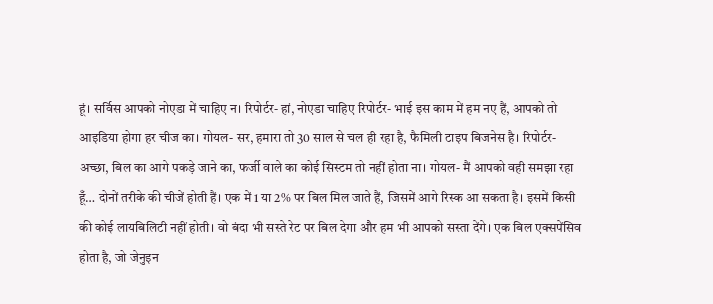हूं। सर्विस आपको नोएडा में चाहिए न। रिपोर्टर- हां, नोएडा चाहिए रिपोर्टर- भाई इस काम में हम नए हैं, आपको तो आइडिया होगा हर चीज का। गोयल- सर, हमारा तो 30 साल से चल ही रहा है, फैमिली टाइप बिजनेस है। रिपोर्टर- अच्छा, बिल का आगे पकड़े जाने का, फर्जी वाले का कोई सिस्टम तो नहीं होता ना। गोयल- मैं आपको वही समझा रहा हूँ… दोनों तरीके की चीजें होती हैं। एक में 1 या 2% पर बिल मिल जाते हैं, जिसमें आगे रिस्क आ सकता है। इसमें किसी की कोई लायबिलिटी नहीं होती। वो बंदा भी सस्ते रेट पर बिल देगा और हम भी आपको सस्ता देंगे। एक बिल एक्सपेंसिव होता है, जो जेनुइन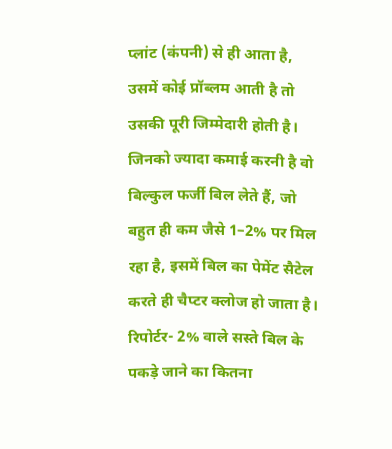प्लांट (कंपनी) से ही आता है, उसमें कोई प्रॉब्लम आती है तो उसकी पूरी जिम्मेदारी होती है। जिनको ज्यादा कमाई करनी है वो बिल्कुल फर्जी बिल लेते हैं, जो बहुत ही कम जैसे 1–2% पर मिल रहा है, इसमें बिल का पेमेंट सैटेल करते ही चैप्टर क्लोज हो जाता है। रिपोर्टर- 2% वाले सस्ते बिल के पकड़े जाने का कितना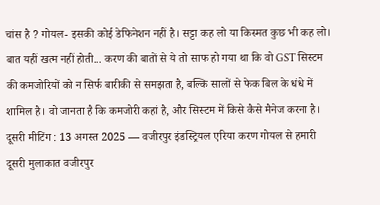चांस है ? गोयल- इसकी कोई डेफिनेशन नहीं है। सट्टा कह लो या किस्मत कुछ भी कह लो। बात यहीं खत्म नहीं होती... करण की बातों से ये तो साफ हो गया था कि वो GST सिस्टम की कमजोरियों को न सिर्फ बारीकी से समझता है, बल्कि सालों से फेक बिल के धंधे में शामिल है। वो जानता है कि कमजोरी कहां है, और सिस्टम में किसे कैसे मैनेज करना है। दूसरी मीटिंग : 13 अगस्त 2025 — वजीरपुर इंडस्ट्रियल एरिया करण गोयल से हमारी दूसरी मुलाकात वजीरपुर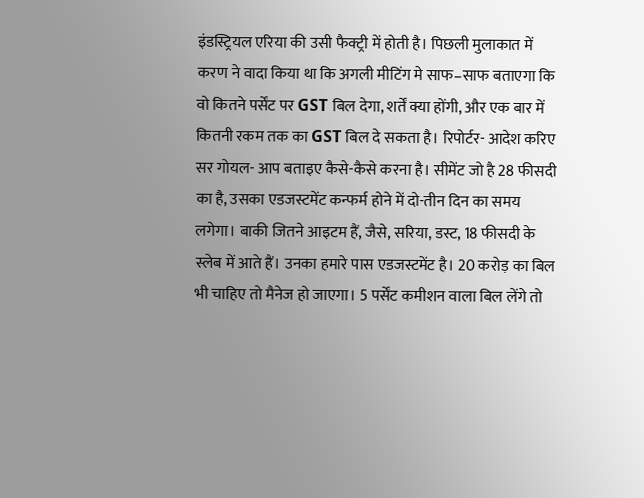इंडस्ट्रियल एरिया की उसी फैक्ट्री में होती है। पिछली मुलाकात में करण ने वादा किया था कि अगली मीटिंग मे साफ–साफ बताएगा कि वो कितने पर्सेंट पर GST बिल देगा, शर्तें क्या होंगी, और एक बार में कितनी रकम तक का GST बिल दे सकता है। रिपोर्टर- आदेश करिए सर गोयल- आप बताइए कैसे-कैसे करना है। सीमेंट जो है 28 फीसदी का है, उसका एडजस्टमेंट कन्फर्म होने में दो-तीन दिन का समय लगेगा। बाकी जितने आइटम हैं, जैसे, सरिया, डस्ट, 18 फीसदी के स्लेब में आते हैं। उनका हमारे पास एडजस्टमेंट है। 20 करोड़ का बिल भी चाहिए तो मैनेज हो जाएगा। 5 पर्सेंट कमीशन वाला बिल लेंगे तो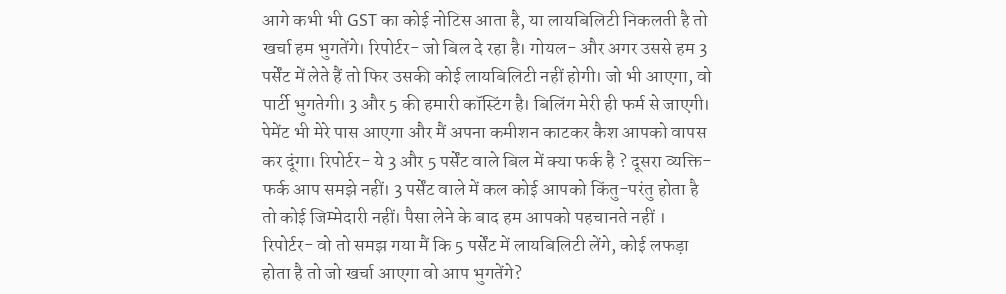आगे कभी भी GST का कोई नोटिस आता है, या लायबिलिटी निकलती है तो खर्चा हम भुगतेंगे। रिपोर्टर- जो बिल दे रहा है। गोयल- और अगर उससे हम 3 पर्सेंट में लेते हैं तो फिर उसकी कोई लायबिलिटी नहीं होगी। जो भी आएगा, वो पार्टी भुगतेगी। 3 और 5 की हमारी कॉस्टिंग है। बिलिंग मेरी ही फर्म से जाएगी। पेमेंट भी मेरे पास आएगा और मैं अपना कमीशन काटकर कैश आपको वापस कर दूंगा। रिपोर्टर- ये 3 और 5 पर्सेंट वाले बिल में क्या फर्क है ? दूसरा व्यक्ति- फर्क आप समझे नहीं। 3 पर्सेंट वाले में कल कोई आपको किंतु-परंतु होता है तो कोई जिम्मेदारी नहीं। पैसा लेने के बाद हम आपको पहचानते नहीं । रिपोर्टर- वो तो समझ गया मैं कि 5 पर्सेंट में लायबिलिटी लेंगे, कोई लफड़ा होता है तो जो खर्चा आएगा वो आप भुगतेंगे?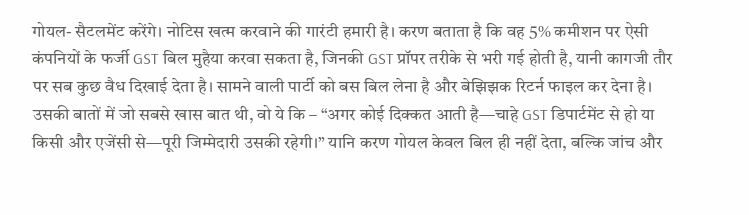गोयल- सैटलमेंट करेंगे। नोटिस खत्म करवाने की गारंटी हमारी है। करण बताता है कि वह 5% कमीशन पर ऐसी कंपनियों के फर्जी GST बिल मुहैया करवा सकता है, जिनकी GST प्रॉपर तरीके से भरी गई होती है, यानी कागजी तौर पर सब कुछ वैध दिखाई देता है। सामने वाली पार्टी को बस बिल लेना है और बेझिझक रिटर्न फाइल कर देना है। उसकी बातों में जो सबसे खास बात थी, वो ये कि – “अगर कोई दिक्कत आती है—चाहे GST डिपार्टमेंट से हो या किसी और एजेंसी से—पूरी जिम्मेदारी उसकी रहेगी।” यानि करण गोयल केवल बिल ही नहीं देता, बल्कि जांच और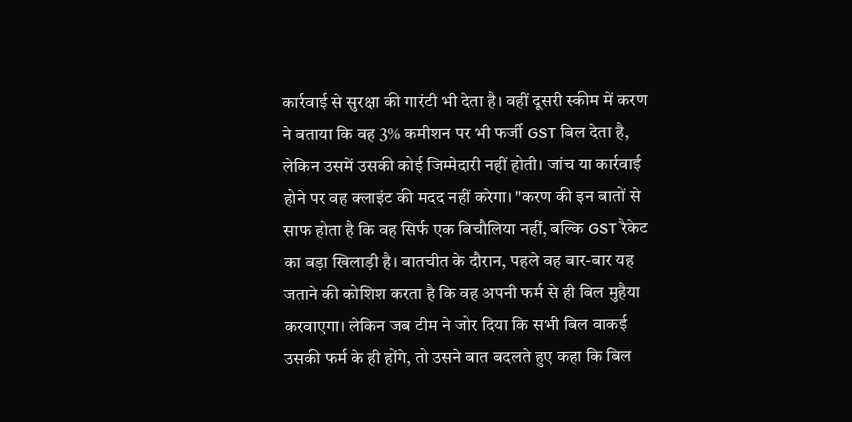कार्रवाई से सुरक्षा की गारंटी भी देता है। वहीं दूसरी स्कीम में करण ने बताया कि वह 3% कमीशन पर भी फर्जी GST बिल देता है, लेकिन उसमें उसकी कोई जिम्मेदारी नहीं होती। जांच या कार्रवाई होने पर वह क्लाइंट की मदद नहीं करेगा। "करण की इन बातों से साफ होता है कि वह सिर्फ एक बिचौलिया नहीं, बल्कि GST रैकेट का बड़ा खिलाड़ी है। बातचीत के दौरान, पहले वह बार-बार यह जताने की कोशिश करता है कि वह अपनी फर्म से ही बिल मुहैया करवाएगा। लेकिन जब टीम ने जोर दिया कि सभी बिल वाकई उसकी फर्म के ही होंगे, तो उसने बात बदलते हुए कहा कि बिल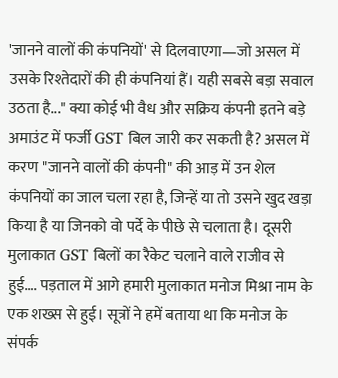'जानने वालों की कंपनियों' से दिलवाएगा—जो असल में उसके रिश्तेदारों की ही कंपनियां हैं। यही सबसे बड़ा सवाल उठता है..." क्या कोई भी वैध और सक्रिय कंपनी इतने बड़े अमाउंट में फर्जी GST बिल जारी कर सकती है? असल में करण "जानने वालों की कंपनी" की आड़ में उन शेल कंपनियों का जाल चला रहा है, जिन्हें या तो उसने खुद खड़ा किया है या जिनको वो पर्दे के पीछे से चलाता है। दूसरी मुलाकात GST बिलों का रैकेट चलाने वाले राजीव से हुई…. पड़ताल में आगे हमारी मुलाकात मनोज मिश्रा नाम के एक शख्स से हुई। सूत्रों ने हमें बताया था कि मनोज के संपर्क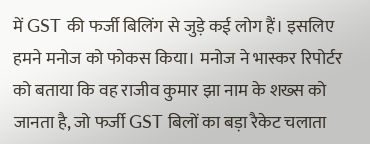में GST की फर्जी बिलिंग से जुड़े कई लोग हैं। इसलिए हमने मनोज को फोकस किया। मनोज ने भास्कर रिपोर्टर को बताया कि वह राजीव कुमार झा नाम के शख्स को जानता है, जो फर्जी GST बिलों का बड़ा रैकेट चलाता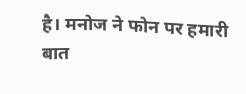है। मनोज ने फोन पर हमारी बात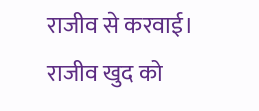राजीव से करवाई। राजीव खुद को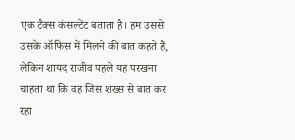एक टैक्स कंसल्टेंट बताता है। हम उससे उसके ऑफिस में मिलने की बात कहते हैं, लेकिन शायद राजीव पहले यह परखना चाहता था कि वह जिस शख्स से बात कर रहा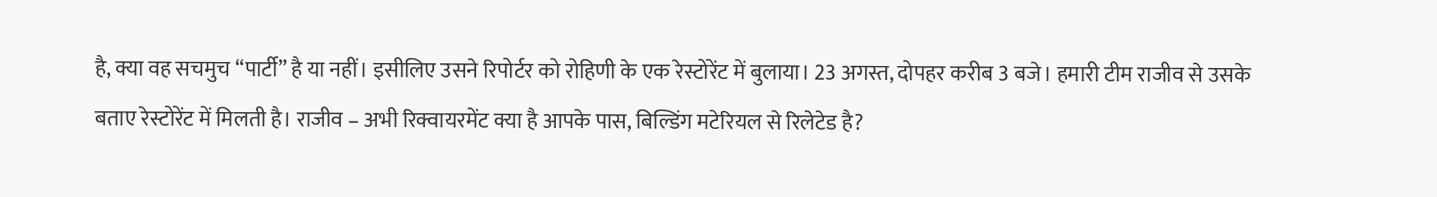है, क्या वह सचमुच “पार्टी” है या नहीं। इसीलिए उसने रिपोर्टर को रोहिणी के एक रेस्टोरेंट में बुलाया। 23 अगस्त, दोपहर करीब 3 बजे। हमारी टीम राजीव से उसके बताए रेस्टोरेंट में मिलती है। राजीव – अभी रिक्वायरमेंट क्या है आपके पास, बिल्डिंग मटेरियल से रिलेटेड है?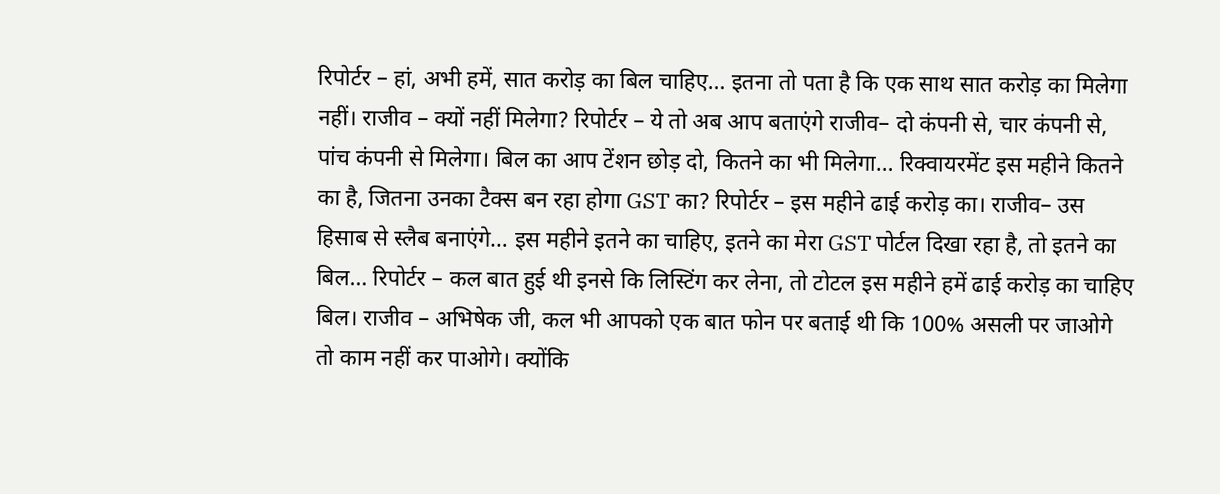रिपोर्टर – हां, अभी हमें, सात करोड़ का बिल चाहिए… इतना तो पता है कि एक साथ सात करोड़ का मिलेगा नहीं। राजीव – क्यों नहीं मिलेगा? रिपोर्टर – ये तो अब आप बताएंगे राजीव– दो कंपनी से, चार कंपनी से, पांच कंपनी से मिलेगा। बिल का आप टेंशन छोड़ दो, कितने का भी मिलेगा… रिक्वायरमेंट इस महीने कितने का है, जितना उनका टैक्स बन रहा होगा GST का? रिपोर्टर – इस महीने ढाई करोड़ का। राजीव– उस हिसाब से स्लैब बनाएंगे… इस महीने इतने का चाहिए, इतने का मेरा GST पोर्टल दिखा रहा है, तो इतने का बिल… रिपोर्टर – कल बात हुई थी इनसे कि लिस्टिंग कर लेना, तो टोटल इस महीने हमें ढाई करोड़ का चाहिए बिल। राजीव – अभिषेक जी, कल भी आपको एक बात फोन पर बताई थी कि 100% असली पर जाओगे तो काम नहीं कर पाओगे। क्योंकि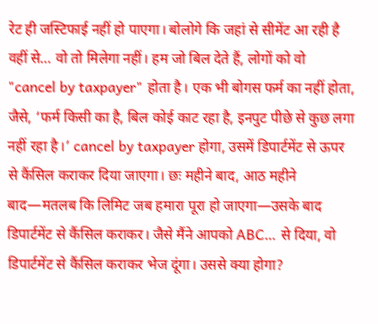रेट ही जस्टिफाई नहीं हो पाएगा। बोलोगे कि जहां से सीमेंट आ रही है वहीं से… वो तो मिलेगा नहीं। हम जो बिल देते हैं, लोगों को वो "cancel by taxpayer" होता है। एक भी बोगस फर्म का नहीं होता, जैसे, ‘फर्म किसी का है, बिल कोई काट रहा है, इनपुट पीछे से कुछ लगा नहीं रहा है।’ cancel by taxpayer होगा, उसमें डिपार्टमेंट से ऊपर से कैंसिल कराकर दिया जाएगा। छः महीने बाद, आठ महीने बाद—मतलब कि लिमिट जब हमारा पूरा हो जाएगा—उसके बाद डिपार्टमेंट से कैंसिल कराकर। जैसे मैंने आपको ABC… से दिया, वो डिपार्टमेंट से कैंसिल कराकर भेज दूंगा। उससे क्या होगा?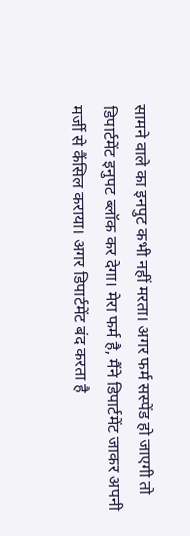सामने वाले का इनपुट कभी नहीं मरता। अगर फर्म सस्पेंड हो जाएगी तो डिपार्टमेंट इनुपट ब्लॉक कर देगा। मेरा फर्म है, मैंने डिपार्टमेंट जाकर अपनी मर्जी से कैंसिल कराया। अगर डिपार्टमेंट बंद करता है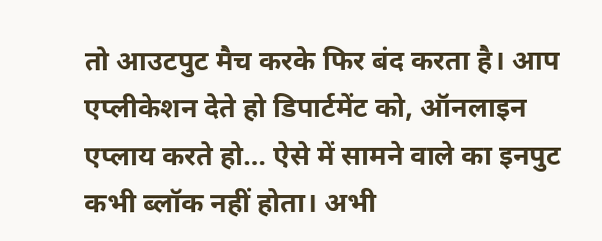तो आउटपुट मैच करके फिर बंद करता है। आप एप्लीकेशन देते हो डिपार्टमेंट को, ऑनलाइन एप्लाय करते हो… ऐसे में सामने वाले का इनपुट कभी ब्लॉक नहीं होता। अभी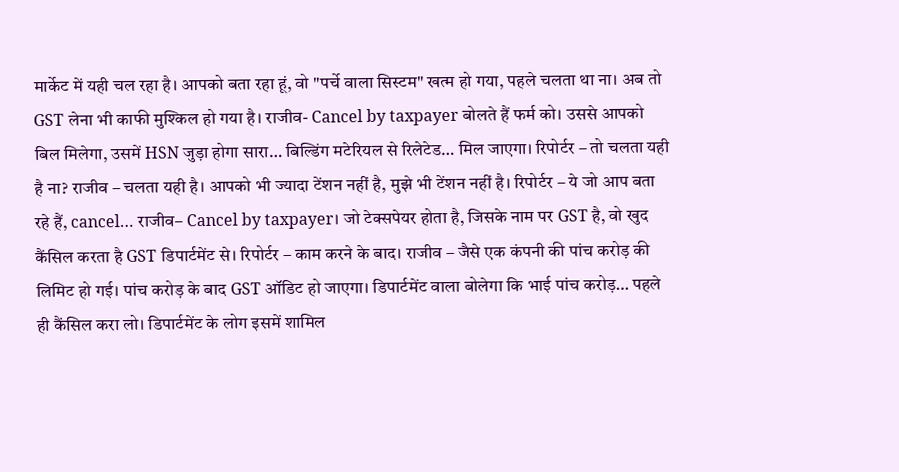मार्केट में यही चल रहा है। आपको बता रहा हूं, वो "पर्चे वाला सिस्टम" खत्म हो गया, पहले चलता था ना। अब तो GST लेना भी काफी मुश्किल हो गया है। राजीव- Cancel by taxpayer बोलते हैं फर्म को। उससे आपको बिल मिलेगा, उसमें HSN जुड़ा होगा सारा… बिल्डिंग मटेरियल से रिलेटेड… मिल जाएगा। रिपोर्टर – तो चलता यही है ना? राजीव – चलता यही है। आपको भी ज्यादा टेंशन नहीं है, मुझे भी टेंशन नहीं है। रिपोर्टर – ये जो आप बता रहे हैं, cancel… राजीव– Cancel by taxpayer। जो टेक्सपेयर होता है, जिसके नाम पर GST है, वो खुद कैंसिल करता है GST डिपार्टमेंट से। रिपोर्टर – काम करने के बाद। राजीव – जैसे एक कंपनी की पांच करोड़ की लिमिट हो गई। पांच करोड़ के बाद GST ऑडिट हो जाएगा। डिपार्टमेंट वाला बोलेगा कि भाई पांच करोड़… पहले ही कैंसिल करा लो। डिपार्टमेंट के लोग इसमें शामिल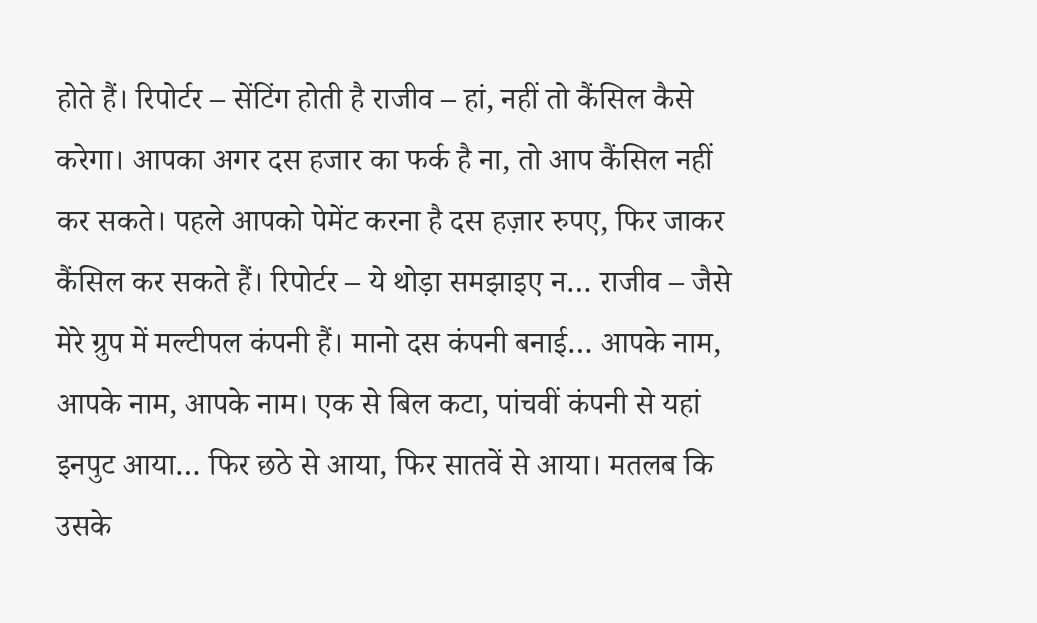होते हैं। रिपोर्टर – सेंटिंग होती है राजीव – हां, नहीं तो कैंसिल कैसे करेगा। आपका अगर दस हजार का फर्क है ना, तो आप कैंसिल नहीं कर सकते। पहले आपको पेमेंट करना है दस हज़ार रुपए, फिर जाकर कैंसिल कर सकते हैं। रिपोर्टर – ये थोड़ा समझाइए न… राजीव – जैसे मेरे ग्रुप में मल्टीपल कंपनी हैं। मानो दस कंपनी बनाई… आपके नाम, आपके नाम, आपके नाम। एक से बिल कटा, पांचवीं कंपनी से यहां इनपुट आया… फिर छठे से आया, फिर सातवें से आया। मतलब कि उसके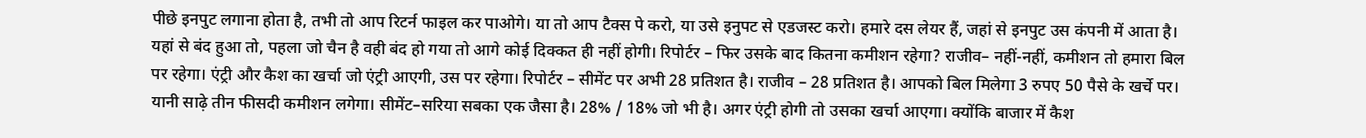पीछे इनपुट लगाना होता है, तभी तो आप रिटर्न फाइल कर पाओगे। या तो आप टैक्स पे करो, या उसे इनुपट से एडजस्ट करो। हमारे दस लेयर हैं, जहां से इनपुट उस कंपनी में आता है। यहां से बंद हुआ तो, पहला जो चैन है वही बंद हो गया तो आगे कोई दिक्कत ही नहीं होगी। रिपोर्टर – फिर उसके बाद कितना कमीशन रहेगा? राजीव– नहीं-नहीं, कमीशन तो हमारा बिल पर रहेगा। एंट्री और कैश का खर्चा जो एंट्री आएगी, उस पर रहेगा। रिपोर्टर – सीमेंट पर अभी 28 प्रतिशत है। राजीव – 28 प्रतिशत है। आपको बिल मिलेगा 3 रुपए 50 पैसे के खर्चे पर। यानी साढ़े तीन फीसदी कमीशन लगेगा। सीमेंट–सरिया सबका एक जैसा है। 28% / 18% जो भी है। अगर एंट्री होगी तो उसका खर्चा आएगा। क्योंकि बाजार में कैश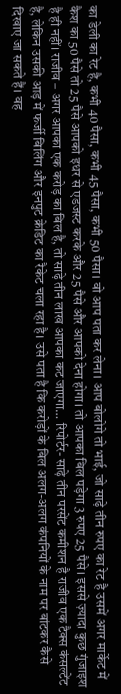का डेली का रेट है, कभी 40 पैसा, कभी 45 पैसा, कभी 50 पैसा। वो आप पता कर लेना। आप बोलोगे तो भाई, जो साढ़े तीन रुपए का रेट है उसमें अगर मार्केट में कैश का 50 पैसे तो 25 पैसे आपको इधर से एडजस्ट करके और 25 पैसे और आपको देना होगा। तो आपका बिल पड़ेगा 3 रुपए 25 पैसे। इससे ज़्यादा कुछ गुंजाइश है ही नहीं। राजीव – अगर आपका एक करोड़ का बिल है, तो साढ़े तीन लाख आपका कट जाएगा… रिपोर्टर- साढ़े तीन परसेंट कमीशन है राजीव एक टैक्स कंसल्टेंट है, लेकिन उसकी आड़ में फर्जी बिलिंग और इनपुट क्रेडिट का रैकेट चला रहा है। उसे पता है कि करोड़ों के बिल अलग-अलग कंपनियों के नाम पर बांटकर कैसे दिखाए जा सकते हैं। वह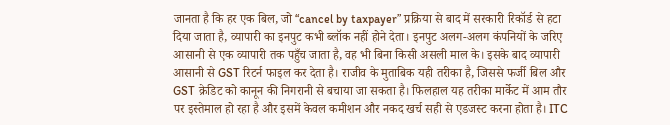जानता है कि हर एक बिल, जो “cancel by taxpayer” प्रक्रिया से बाद में सरकारी रिकॉर्ड से हटा दिया जाता है, व्यापारी का इनपुट कभी ब्लॉक नहीं होने देता। इनपुट अलग-अलग कंपनियों के जरिए आसानी से एक व्यापारी तक पहुँच जाता है, वह भी बिना किसी असली माल के। इसके बाद व्यापारी आसानी से GST रिटर्न फाइल कर देता है। राजीव के मुताबिक यही तरीका है, जिससे फर्जी बिल और GST क्रेडिट को कानून की निगरानी से बचाया जा सकता है। फिलहाल यह तरीका मार्केट में आम तौर पर इस्तेमाल हो रहा है और इसमें केवल कमीशन और नकद खर्च सही से एडजस्ट करना होता है। ITC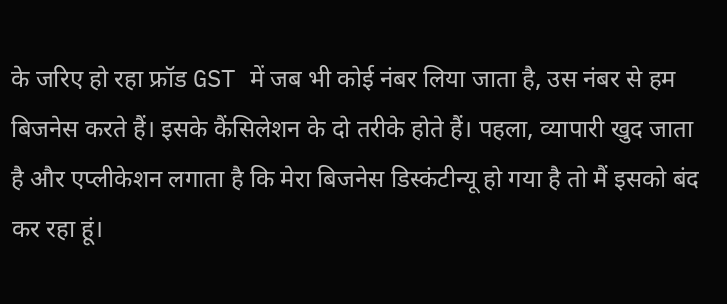के जरिए हो रहा फ्रॉड GST में जब भी कोई नंबर लिया जाता है, उस नंबर से हम बिजनेस करते हैं। इसके कैंसिलेशन के दो तरीके होते हैं। पहला, व्यापारी खुद जाता है और एप्लीकेशन लगाता है कि मेरा बिजनेस डिस्कंटीन्यू हो गया है तो मैं इसको बंद कर रहा हूं।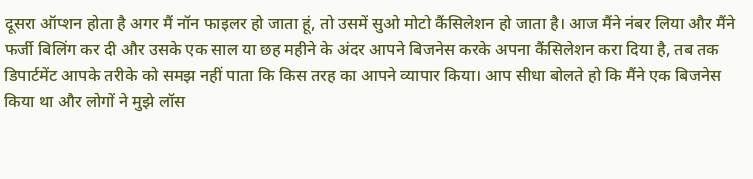दूसरा ऑप्शन होता है अगर मैं नॉन फाइलर हो जाता हूं, तो उसमें सुओ मोटो कैंसिलेशन हो जाता है। आज मैंने नंबर लिया और मैंने फर्जी बिलिंग कर दी और उसके एक साल या छह महीने के अंदर आपने बिजनेस करके अपना कैंसिलेशन करा दिया है, तब तक डिपार्टमेंट आपके तरीके को समझ नहीं पाता कि किस तरह का आपने व्यापार किया। आप सीधा बोलते हो कि मैंने एक बिजनेस किया था और लोगों ने मुझे लॉस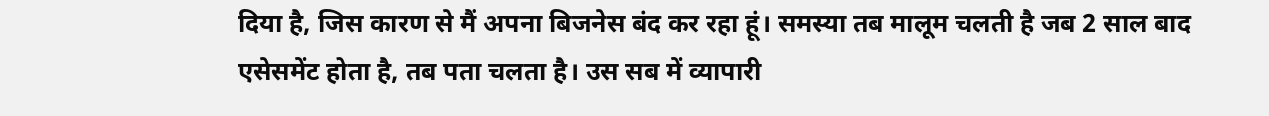दिया है, जिस कारण से मैं अपना बिजनेस बंद कर रहा हूं। समस्या तब मालूम चलती है जब 2 साल बाद एसेसमेंट होता है, तब पता चलता है। उस सब में व्यापारी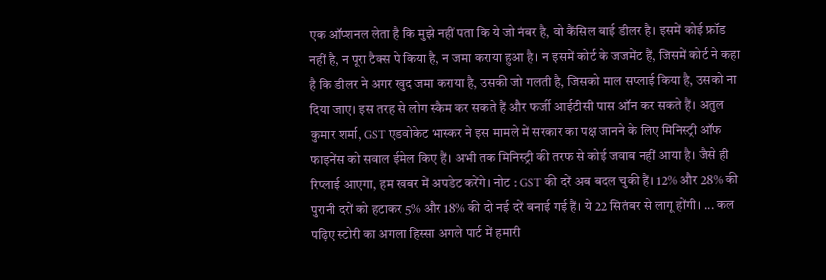एक ऑप्शनल लेता है कि मुझे नहीं पता कि ये जो नंबर है, वो कैंसिल बाई डीलर है। इसमें कोई फ्रॉड नहीं है, न पूरा टैक्स पे किया है, न जमा कराया हुआ है। न इसमें कोर्ट के जजमेंट हैं, जिसमें कोर्ट ने कहा है कि डीलर ने अगर खुद जमा कराया है, उसकी जो गलती है, जिसको माल सप्लाई किया है, उसको ना दिया जाए। इस तरह से लोग स्कैम कर सकते हैं और फर्जी आईटीसी पास ऑन कर सकते हैं। अतुल कुमार शर्मा, GST एडवोकेट भास्कर ने इस मामले में सरकार का पक्ष जानने के लिए मिनिस्ट्री ऑफ फाइनेंस को सवाल ईमेल किए हैं। अभी तक मिनिस्ट्री की तरफ से कोई जवाब नहीं आया है। जैसे ही रिप्लाई आएगा, हम खबर में अपडेट करेंगे। नोट : GST की दरें अब बदल चुकी हैं। 12% और 28% की पुरानी दरों को हटाकर 5% और 18% की दो नई दरें बनाई गई हैं। ये 22 सितंबर से लागू होंगी। ... कल पढ़िए स्टोरी का अगला हिस्सा अगले पार्ट में हमारी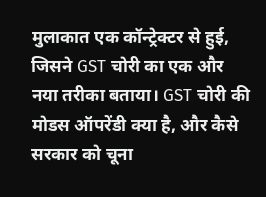मुलाकात एक कॉन्ट्रेक्टर से हुई, जिसने GST चोरी का एक और नया तरीका बताया। GST चोरी की मोडस ऑपरेंडी क्या है, और कैसे सरकार को चूना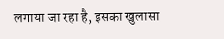लगाया जा रहा है, इसका खुलासा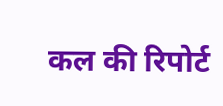कल की रिपोर्ट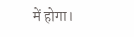में होगा।